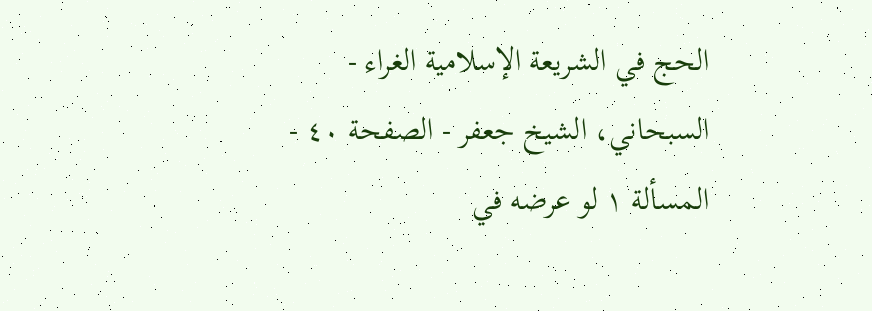الحج في الشريعة الإسلامية الغراء - السبحاني، الشيخ جعفر - الصفحة ٤٠ - المسألة ١ لو عرضه في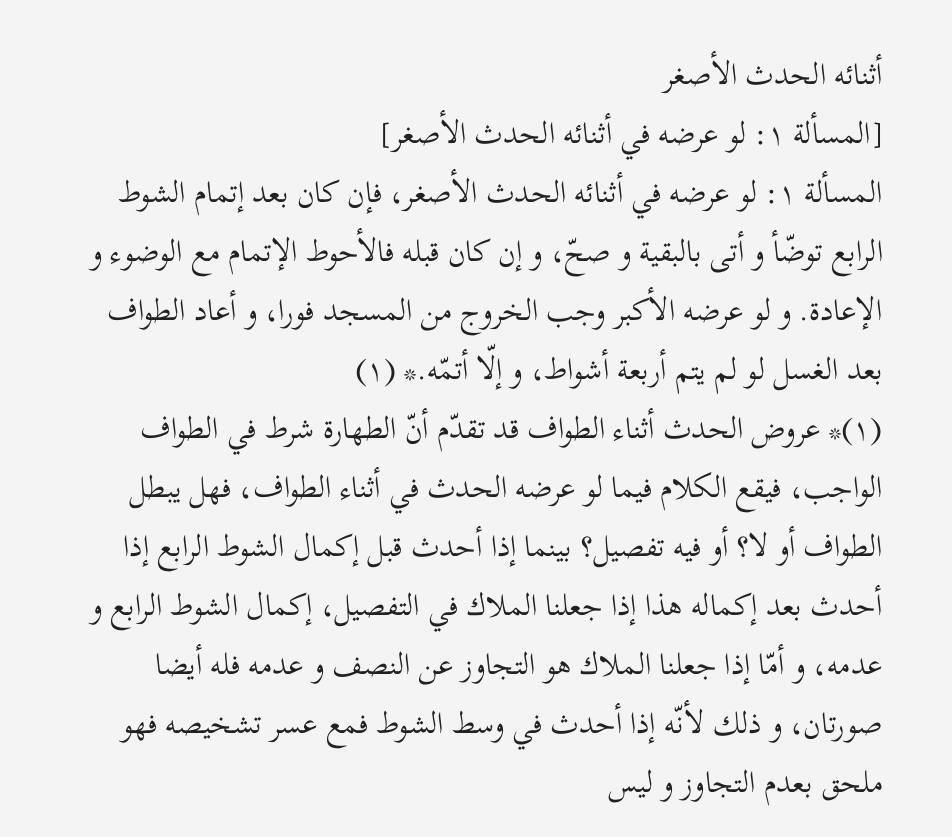أثنائه الحدث الأصغر
[المسألة ١: لو عرضه في أثنائه الحدث الأصغر]
المسألة ١: لو عرضه في أثنائه الحدث الأصغر، فإن كان بعد إتمام الشوط الرابع توضّأ و أتى بالبقية و صحّ، و إن كان قبله فالأحوط الإتمام مع الوضوء و الإعادة. و لو عرضه الأكبر وجب الخروج من المسجد فورا، و أعاد الطواف بعد الغسل لو لم يتم أربعة أشواط، و إلّا أتمّه.* (١)
(١)* عروض الحدث أثناء الطواف قد تقدّم أنّ الطهارة شرط في الطواف الواجب، فيقع الكلام فيما لو عرضه الحدث في أثناء الطواف، فهل يبطل الطواف أو لا؟ أو فيه تفصيل؟ بينما إذا أحدث قبل إكمال الشوط الرابع إذا أحدث بعد إكماله هذا إذا جعلنا الملاك في التفصيل، إكمال الشوط الرابع و عدمه، و أمّا إذا جعلنا الملاك هو التجاوز عن النصف و عدمه فله أيضا صورتان، و ذلك لأنّه إذا أحدث في وسط الشوط فمع عسر تشخيصه فهو ملحق بعدم التجاوز و ليس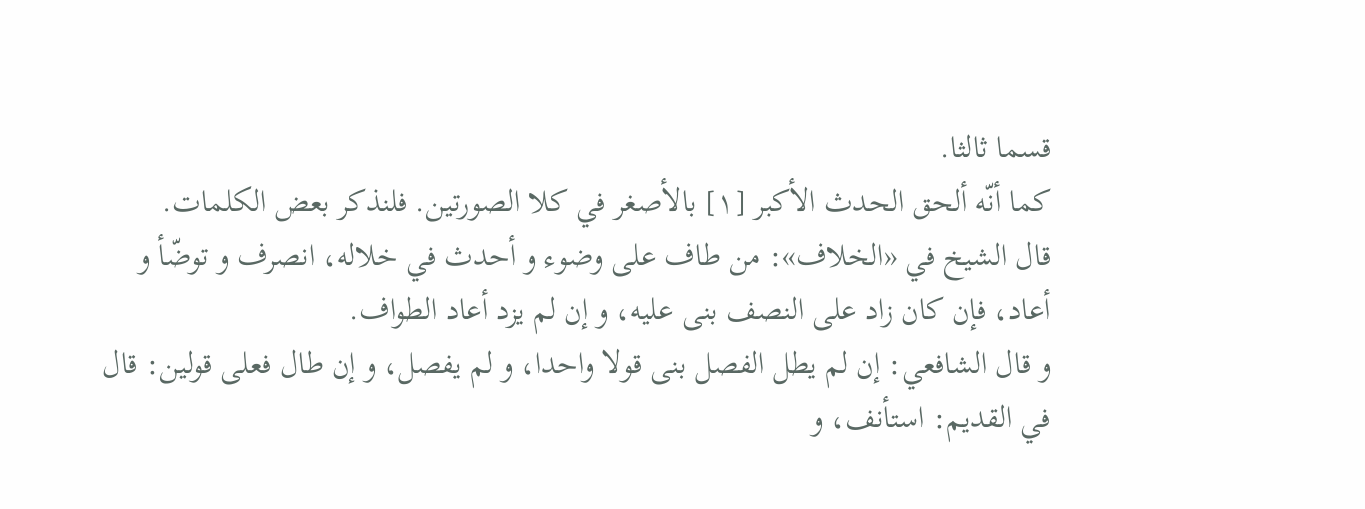قسما ثالثا.
كما أنّه ألحق الحدث الأكبر [١] بالأصغر في كلا الصورتين. فلنذكر بعض الكلمات.
قال الشيخ في «الخلاف»: من طاف على وضوء و أحدث في خلاله، انصرف و توضّأ و أعاد، فإن كان زاد على النصف بنى عليه، و إن لم يزد أعاد الطواف.
و قال الشافعي: إن لم يطل الفصل بنى قولا واحدا، و لم يفصل، و إن طال فعلى قولين: قال في القديم: استأنف، و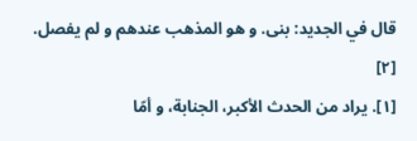قال في الجديد: بنى. و هو المذهب عندهم و لم يفصل. [٢]
[١]. يراد من الحدث الأكبر، الجنابة، و أمّا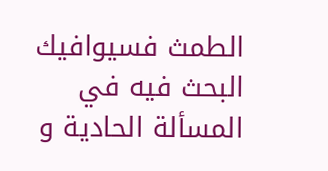الطمث فسيوافيك البحث فيه في المسألة الحادية و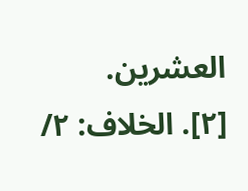العشرين.
[٢]. الخلاف: ٢/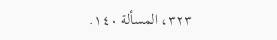٣٢٣، المسألة ١٤٠.